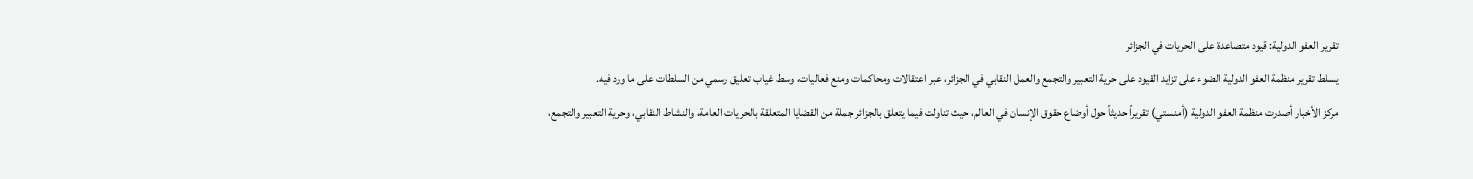تقرير العفو الدولية: قيود متصاعدة على الحريات في الجزائر
يسلط تقرير منظمة العفو الدولية الضوء على تزايد القيود على حرية التعبير والتجمع والعمل النقابي في الجزائر، عبر اعتقالات ومحاكمات ومنع فعاليات، وسط غياب تعليق رسمي من السلطات على ما ورد فيه.
مركز الأخبار أصدرت منظمة العفو الدولية (أمنستي) تقريراً حديثاً حول أوضاع حقوق الإنسان في العالم، حيث تناولت فيما يتعلق بالجزائر جملة من القضايا المتعلقة بالحريات العامة، والنشاط النقابي، وحرية التعبير والتجمع،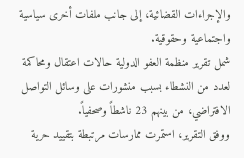والإجراءات القضائية، إلى جانب ملفات أخرى سياسية واجتماعية وحقوقية.
شمل تقرير منظمة العفو الدولية حالات اعتقال ومحاكمة لعدد من النشطاء بسبب منشورات على وسائل التواصل الافتراضي، من بينهم 23 ناشطاً وصحفياً.
ووفق التقرير، استمرت ممارسات مرتبطة بتقييد حرية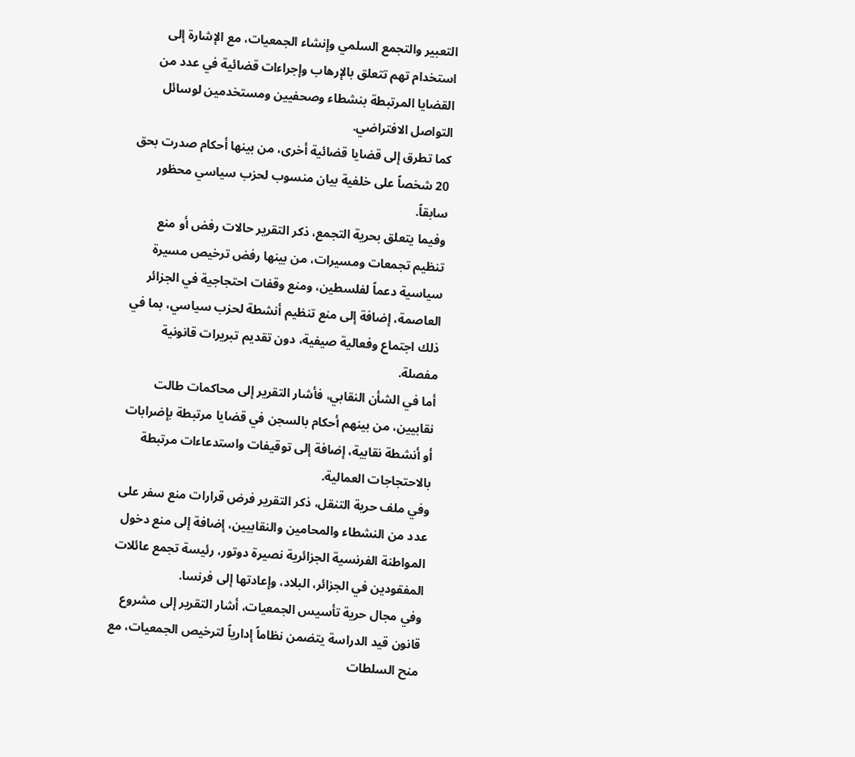التعبير والتجمع السلمي وإنشاء الجمعيات، مع الإشارة إلى استخدام تهم تتعلق بالإرهاب وإجراءات قضائية في عدد من القضايا المرتبطة بنشطاء وصحفيين ومستخدمين لوسائل التواصل الافتراضي.
كما تطرق إلى قضايا قضائية أخرى، من بينها أحكام صدرت بحق 20 شخصاً على خلفية بيان منسوب لحزب سياسي محظور سابقاً.
وفيما يتعلق بحرية التجمع، ذكر التقرير حالات رفض أو منع تنظيم تجمعات ومسيرات، من بينها رفض ترخيص مسيرة سياسية دعماً لفلسطين، ومنع وقفات احتجاجية في الجزائر العاصمة، إضافة إلى منع تنظيم أنشطة لحزب سياسي، بما في ذلك اجتماع وفعالية صيفية، دون تقديم تبريرات قانونية مفصلة.
أما في الشأن النقابي، فأشار التقرير إلى محاكمات طالت نقابيين، من بينهم أحكام بالسجن في قضايا مرتبطة بإضرابات أو أنشطة نقابية، إضافة إلى توقيفات واستدعاءات مرتبطة بالاحتجاجات العمالية.
وفي ملف حرية التنقل، ذكر التقرير فرض قرارات منع سفر على عدد من النشطاء والمحامين والنقابيين، إضافة إلى منع دخول المواطنة الفرنسية الجزائرية نصيرة دوتور، رئيسة تجمع عائلات المفقودين في الجزائر، البلاد، وإعادتها إلى فرنسا.
وفي مجال حرية تأسيس الجمعيات، أشار التقرير إلى مشروع قانون قيد الدراسة يتضمن نظاماً إدارياً لترخيص الجمعيات، مع منح السلطات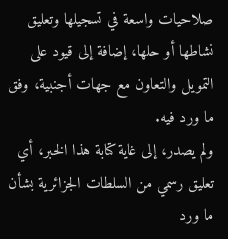صلاحيات واسعة في تسجيلها وتعليق نشاطها أو حلها، إضافة إلى قيود على التمويل والتعاون مع جهات أجنبية، وفق ما ورد فيه.
ولم يصدر، إلى غاية كتابة هذا الخبر، أي تعليق رسمي من السلطات الجزائرية بشأن ما ورد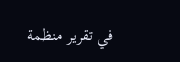في تقرير منظمة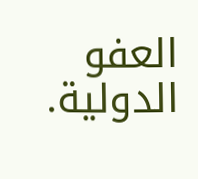العفو الدولية.